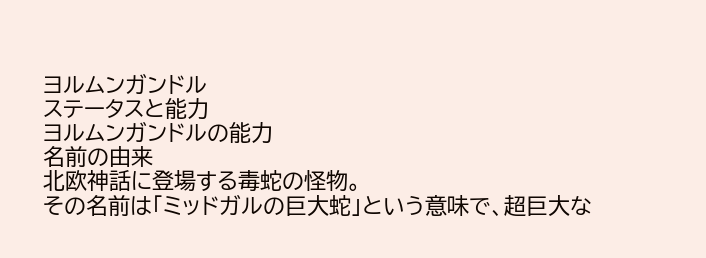ヨルムンガンドル
ステータスと能力
ヨルムンガンドルの能力
名前の由来
北欧神話に登場する毒蛇の怪物。
その名前は「ミッドガルの巨大蛇」という意味で、超巨大な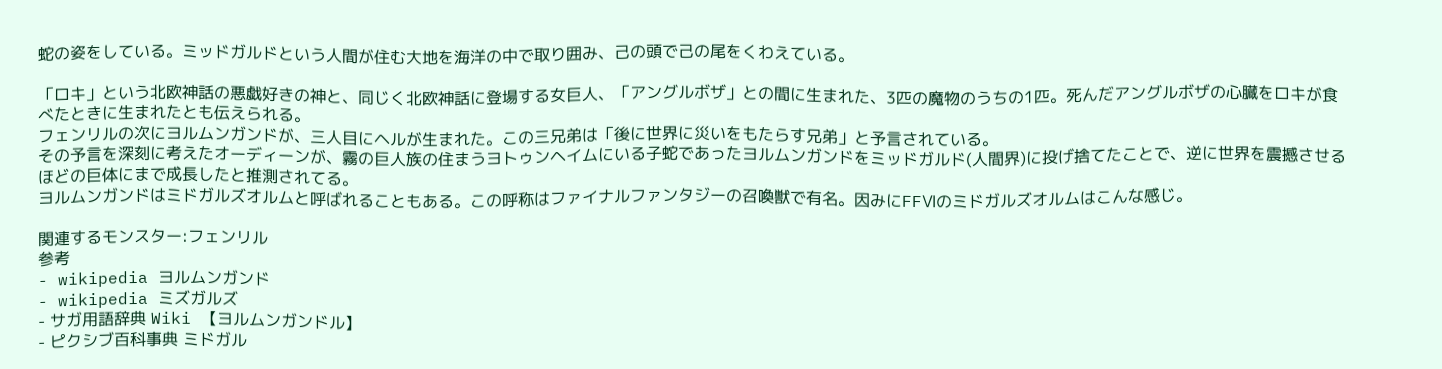蛇の姿をしている。ミッドガルドという人間が住む大地を海洋の中で取り囲み、己の頭で己の尾をくわえている。

「ロキ」という北欧神話の悪戯好きの神と、同じく北欧神話に登場する女巨人、「アングルボザ」との間に生まれた、3匹の魔物のうちの1匹。死んだアングルボザの心臓をロキが食べたときに生まれたとも伝えられる。
フェンリルの次にヨルムンガンドが、三人目にヘルが生まれた。この三兄弟は「後に世界に災いをもたらす兄弟」と予言されている。
その予言を深刻に考えたオーディーンが、霧の巨人族の住まうヨトゥンヘイムにいる子蛇であったヨルムンガンドをミッドガルド(人間界)に投げ捨てたことで、逆に世界を震撼させるほどの巨体にまで成長したと推測されてる。
ヨルムンガンドはミドガルズオルムと呼ばれることもある。この呼称はファイナルファンタジーの召喚獣で有名。因みにFFⅥのミドガルズオルムはこんな感じ。

関連するモンスター:フェンリル
参考
- wikipedia ヨルムンガンド
- wikipedia ミズガルズ
- サガ用語辞典 Wiki 【ヨルムンガンドル】
- ピクシブ百科事典 ミドガル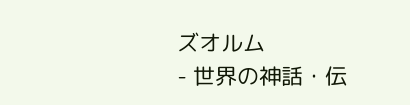ズオルム
- 世界の神話・伝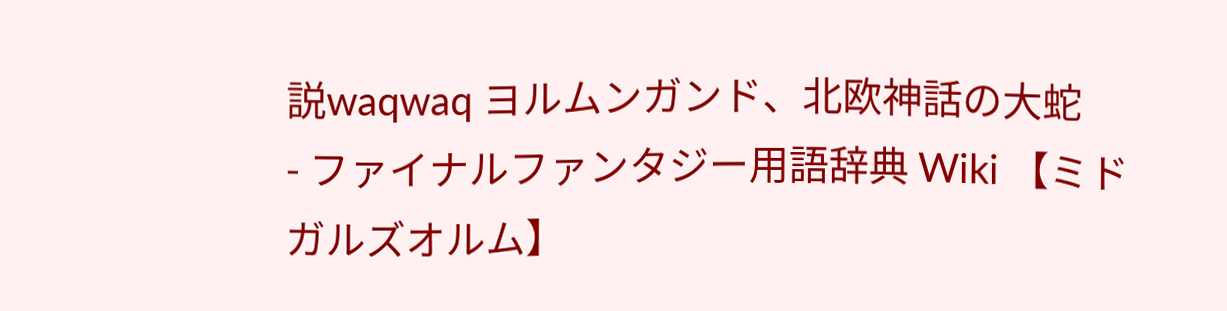説waqwaq ヨルムンガンド、北欧神話の大蛇
- ファイナルファンタジー用語辞典 Wiki 【ミドガルズオルム】